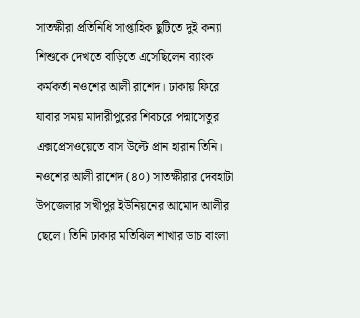সাতক্ষীরা প্রতিনিধি সাপ্তাহিক ছুটিতে দুই কন্যা শিশুকে দেখতে বাড়িতে এসেছিলেন ব্যাংক কর্মকর্তা নওশের আলী রাশেদ। ঢাকায় ফিরে যাবার সময় মাদারীপুরের শিবচরে পদ্মাসেতুর এক্সপ্রেসওয়েতে বাস উল্টে প্রান হারান তিনি। নওশের আলী রাশেদ (৪০) সাতক্ষীরার দেবহাটা উপজেলার সখীপুর ইউনিয়নের আমোদ আলীর ছেলে। তিনি ঢাকার মতিঝিল শাখার ডাচ বাংলা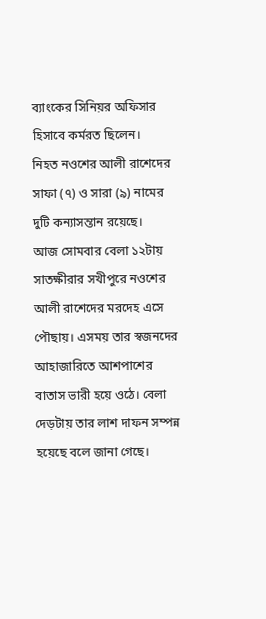ব্যাংকের সিনিয়র অফিসার হিসাবে কর্মরত ছিলেন।
নিহত নওশের আলী রাশেদের সাফা (৭) ও সারা (৯) নামের দুটি কন্যাসন্তান রয়েছে।
আজ সোমবার বেলা ১২টায় সাতক্ষীরার সখীপুরে নওশের আলী রাশেদের মরদেহ এসে পৌছায়। এসময় তার স্বজনদের আহাজারিতে আশপাশের বাতাস ভারী হয়ে ওঠে। বেলা দেড়টায় তার লাশ দাফন সম্পন্ন হয়েছে বলে জানা গেছে।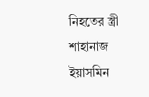নিহতের স্ত্রী শাহানাজ ইয়াসমিন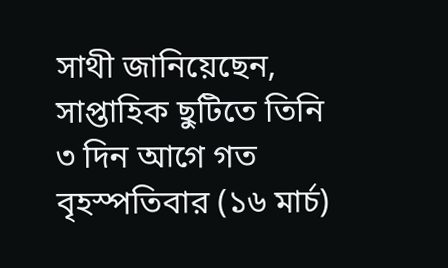সাথী জানিয়েছেন, সাপ্তাহিক ছুটিতে তিনি ৩ দিন আগে গত বৃহস্পতিবার (১৬ মার্চ)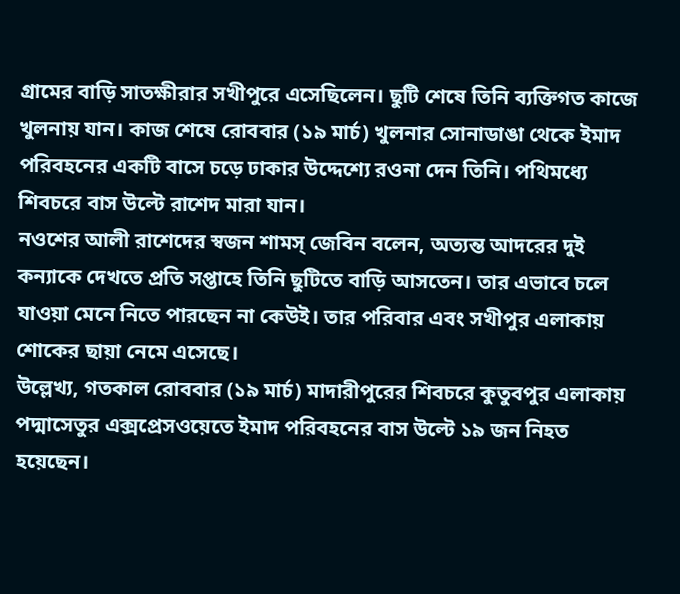গ্রামের বাড়ি সাতক্ষীরার সখীপুরে এসেছিলেন। ছুটি শেষে তিনি ব্যক্তিগত কাজে খুলনায় যান। কাজ শেষে রোববার (১৯ মার্চ) খুলনার সোনাডাঙা থেকে ইমাদ পরিবহনের একটি বাসে চড়ে ঢাকার উদ্দেশ্যে রওনা দেন তিনি। পথিমধ্যে শিবচরে বাস উল্টে রাশেদ মারা যান।
নওশের আলী রাশেদের স্বজন শামস্ জেবিন বলেন, অত্যন্ত আদরের দুই কন্যাকে দেখতে প্রতি সপ্তাহে তিনি ছুটিতে বাড়ি আসতেন। তার এভাবে চলে যাওয়া মেনে নিতে পারছেন না কেউই। তার পরিবার এবং সখীপুর এলাকায় শোকের ছায়া নেমে এসেছে।
উল্লেখ্য, গতকাল রোববার (১৯ মার্চ) মাদারীপুরের শিবচরে কুতুবপুর এলাকায় পদ্মাসেতুর এক্সপ্রেসওয়েতে ইমাদ পরিবহনের বাস উল্টে ১৯ জন নিহত হয়েছেন।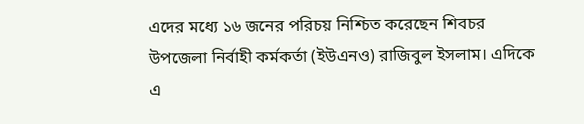এদের মধ্যে ১৬ জনের পরিচয় নিশ্চিত করেছেন শিবচর উপজেলা নির্বাহী কর্মকর্তা (ইউএনও) রাজিবুল ইসলাম। এদিকে এ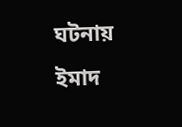ঘটনায় ইমাদ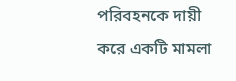পরিবহনকে দায়ী করে একটি মামলা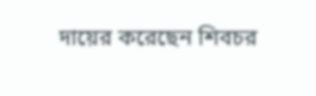দায়ের করেছেন শিবচর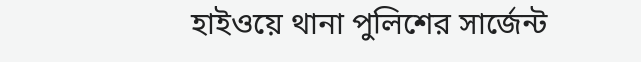হাইওয়ে থানা পুলিশের সার্জেন্ট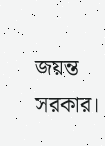জয়ন্ত সরকার।